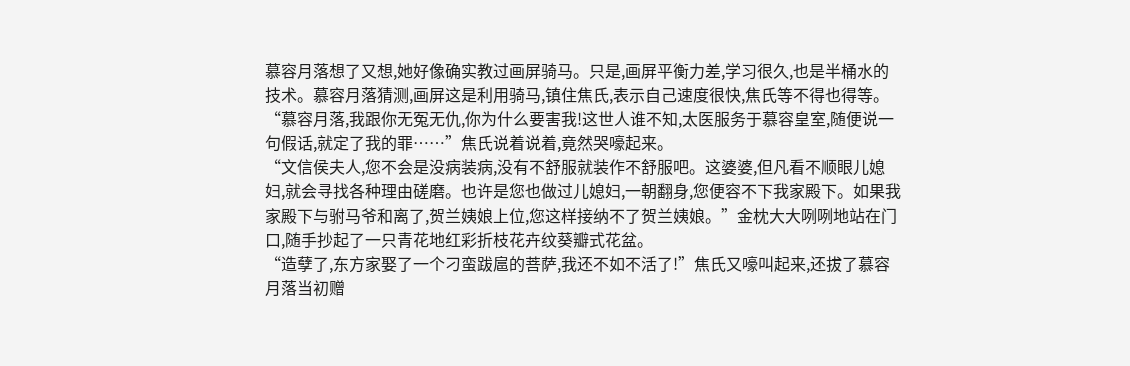慕容月落想了又想,她好像确实教过画屏骑马。只是,画屏平衡力差,学习很久,也是半桶水的技术。慕容月落猜测,画屏这是利用骑马,镇住焦氏,表示自己速度很快,焦氏等不得也得等。
“慕容月落,我跟你无冤无仇,你为什么要害我!这世人谁不知,太医服务于慕容皇室,随便说一句假话,就定了我的罪……”焦氏说着说着,竟然哭嚎起来。
“文信侯夫人,您不会是没病装病,没有不舒服就装作不舒服吧。这婆婆,但凡看不顺眼儿媳妇,就会寻找各种理由磋磨。也许是您也做过儿媳妇,一朝翻身,您便容不下我家殿下。如果我家殿下与驸马爷和离了,贺兰姨娘上位,您这样接纳不了贺兰姨娘。”金枕大大咧咧地站在门口,随手抄起了一只青花地红彩折枝花卉纹葵瓣式花盆。
“造孽了,东方家娶了一个刁蛮跋扈的菩萨,我还不如不活了!”焦氏又嚎叫起来,还拔了慕容月落当初赠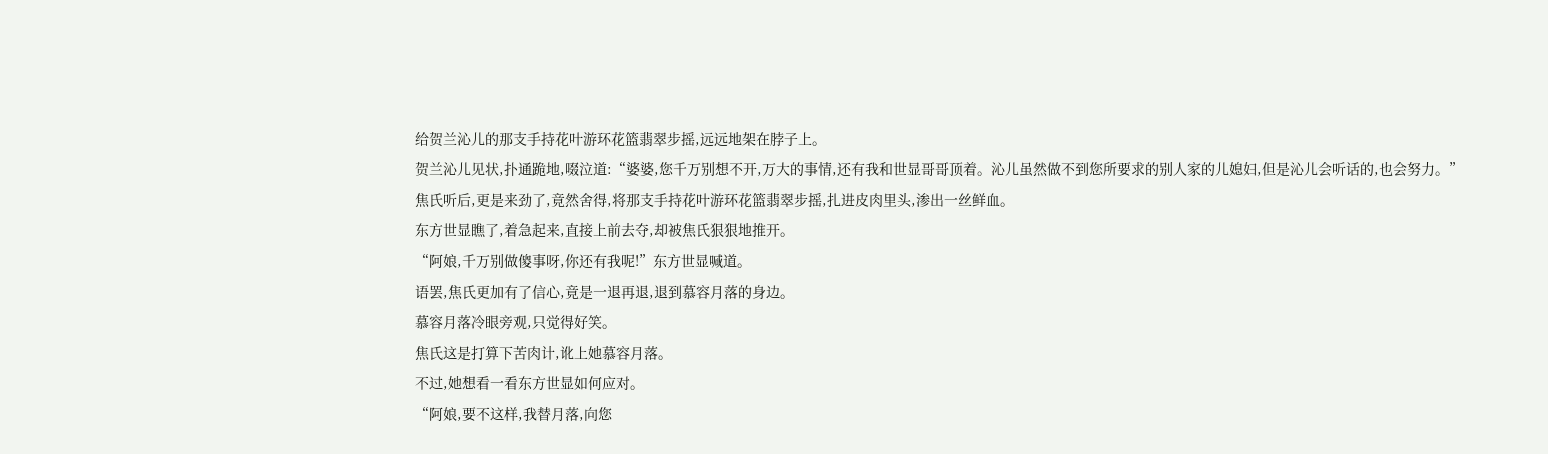给贺兰沁儿的那支手持花叶游环花篮翡翠步摇,远远地架在脖子上。
贺兰沁儿见状,扑通跪地,啜泣道:“婆婆,您千万别想不开,万大的事情,还有我和世显哥哥顶着。沁儿虽然做不到您所要求的别人家的儿媳妇,但是沁儿会听话的,也会努力。”
焦氏听后,更是来劲了,竟然舍得,将那支手持花叶游环花篮翡翠步摇,扎进皮肉里头,渗出一丝鲜血。
东方世显瞧了,着急起来,直接上前去夺,却被焦氏狠狠地推开。
“阿娘,千万别做傻事呀,你还有我呢!”东方世显喊道。
语罢,焦氏更加有了信心,竟是一退再退,退到慕容月落的身边。
慕容月落冷眼旁观,只觉得好笑。
焦氏这是打算下苦肉计,讹上她慕容月落。
不过,她想看一看东方世显如何应对。
“阿娘,要不这样,我替月落,向您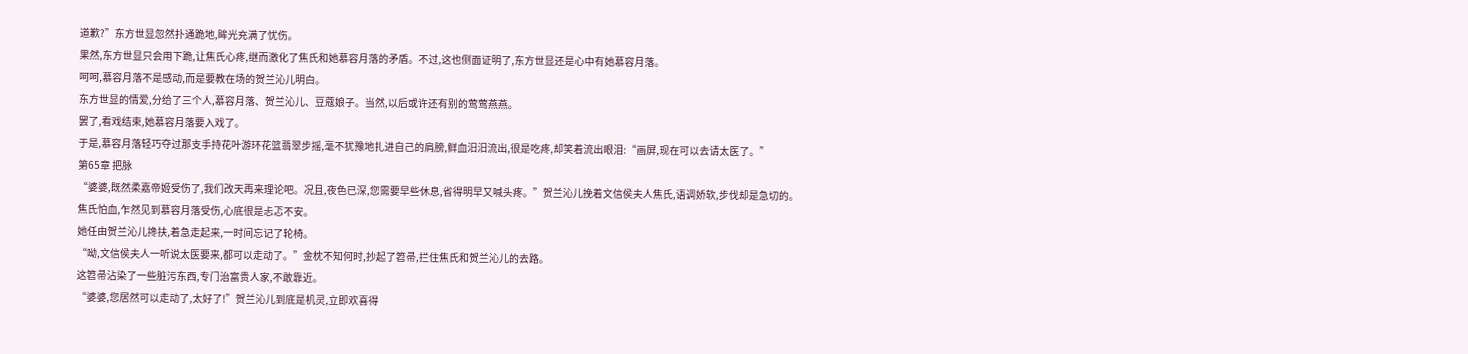道歉?”东方世显忽然扑通跪地,眸光充满了忧伤。
果然,东方世显只会用下跪,让焦氏心疼,继而激化了焦氏和她慕容月落的矛盾。不过,这也侧面证明了,东方世显还是心中有她慕容月落。
呵呵,慕容月落不是感动,而是要教在场的贺兰沁儿明白。
东方世显的情爱,分给了三个人,慕容月落、贺兰沁儿、豆蔻娘子。当然,以后或许还有别的莺莺燕燕。
罢了,看戏结束,她慕容月落要入戏了。
于是,慕容月落轻巧夺过那支手持花叶游环花篮翡翠步摇,毫不犹豫地扎进自己的肩膀,鲜血汨汨流出,很是吃疼,却笑着流出眼泪:“画屏,现在可以去请太医了。”
第65章 把脉
“婆婆,既然柔嘉帝姬受伤了,我们改天再来理论吧。况且,夜色已深,您需要早些休息,省得明早又喊头疼。”贺兰沁儿挽着文信侯夫人焦氏,语调娇软,步伐却是急切的。
焦氏怕血,乍然见到慕容月落受伤,心底很是忐忑不安。
她任由贺兰沁儿搀扶,着急走起来,一时间忘记了轮椅。
“呦,文信侯夫人一听说太医要来,都可以走动了。”金枕不知何时,抄起了笤帚,拦住焦氏和贺兰沁儿的去路。
这笤帚沾染了一些脏污东西,专门治富贵人家,不敢靠近。
“婆婆,您居然可以走动了,太好了!”贺兰沁儿到底是机灵,立即欢喜得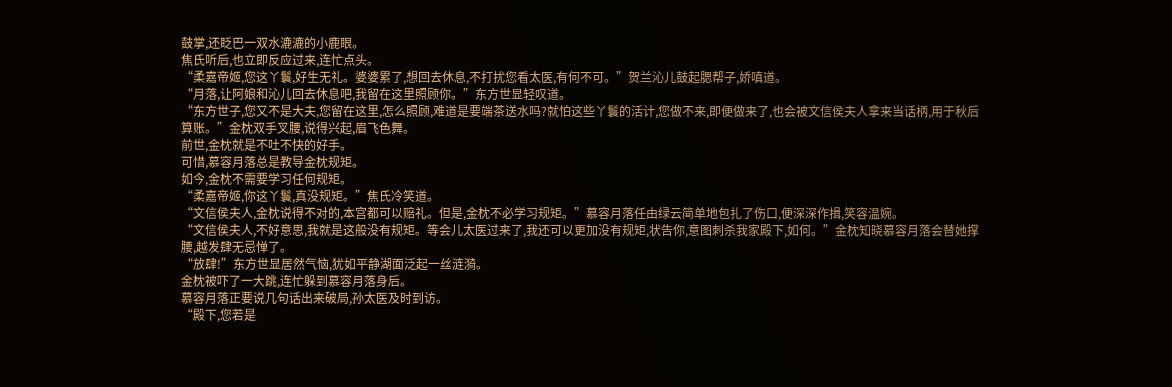鼓掌,还眨巴一双水漉漉的小鹿眼。
焦氏听后,也立即反应过来,连忙点头。
“柔嘉帝姬,您这丫鬟,好生无礼。婆婆累了,想回去休息,不打扰您看太医,有何不可。”贺兰沁儿鼓起腮帮子,娇嗔道。
“月落,让阿娘和沁儿回去休息吧,我留在这里照顾你。”东方世显轻叹道。
“东方世子,您又不是大夫,您留在这里,怎么照顾,难道是要端茶送水吗?就怕这些丫鬟的活计,您做不来,即便做来了,也会被文信侯夫人拿来当话柄,用于秋后算账。”金枕双手叉腰,说得兴起,眉飞色舞。
前世,金枕就是不吐不快的好手。
可惜,慕容月落总是教导金枕规矩。
如今,金枕不需要学习任何规矩。
“柔嘉帝姬,你这丫鬟,真没规矩。”焦氏冷笑道。
“文信侯夫人,金枕说得不对的,本宫都可以赔礼。但是,金枕不必学习规矩。”慕容月落任由绿云简单地包扎了伤口,便深深作揖,笑容温婉。
“文信侯夫人,不好意思,我就是这般没有规矩。等会儿太医过来了,我还可以更加没有规矩,状告你,意图刺杀我家殿下,如何。”金枕知晓慕容月落会替她撑腰,越发肆无忌惮了。
“放肆!”东方世显居然气恼,犹如平静湖面泛起一丝涟漪。
金枕被吓了一大跳,连忙躲到慕容月落身后。
慕容月落正要说几句话出来破局,孙太医及时到访。
“殿下,您若是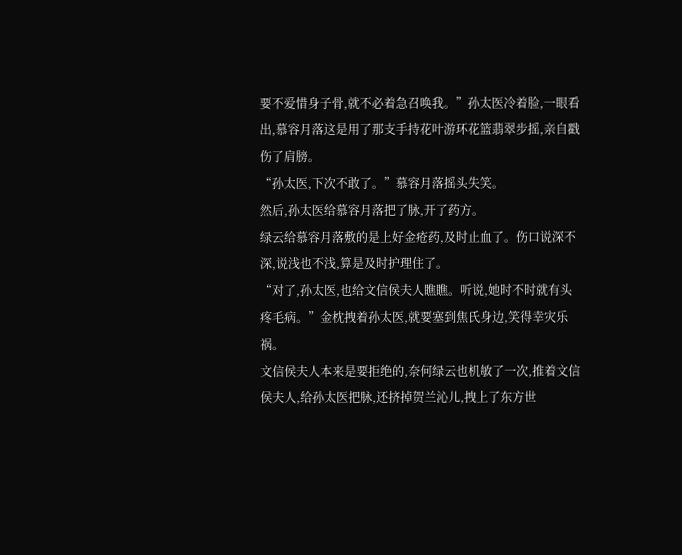要不爱惜身子骨,就不必着急召唤我。”孙太医冷着脸,一眼看出,慕容月落这是用了那支手持花叶游环花篮翡翠步摇,亲自戳伤了肩膀。
“孙太医,下次不敢了。”慕容月落摇头失笑。
然后,孙太医给慕容月落把了脉,开了药方。
绿云给慕容月落敷的是上好金疮药,及时止血了。伤口说深不深,说浅也不浅,算是及时护理住了。
“对了,孙太医,也给文信侯夫人瞧瞧。听说,她时不时就有头疼毛病。”金枕拽着孙太医,就要塞到焦氏身边,笑得幸灾乐祸。
文信侯夫人本来是要拒绝的,奈何绿云也机敏了一次,推着文信侯夫人,给孙太医把脉,还挤掉贺兰沁儿,拽上了东方世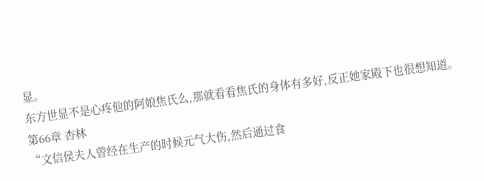显。
东方世显不是心疼他的阿娘焦氏么,那就看看焦氏的身体有多好,反正她家殿下也很想知道。
第66章 杏林
“文信侯夫人曾经在生产的时候元气大伤,然后通过食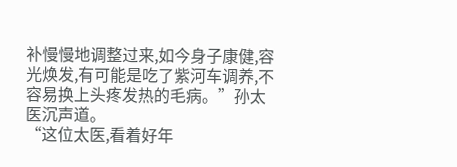补慢慢地调整过来,如今身子康健,容光焕发,有可能是吃了紫河车调养,不容易换上头疼发热的毛病。”孙太医沉声道。
“这位太医,看着好年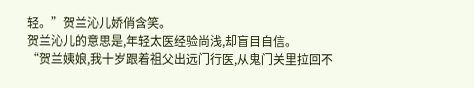轻。”贺兰沁儿娇俏含笑。
贺兰沁儿的意思是,年轻太医经验尚浅,却盲目自信。
“贺兰姨娘,我十岁跟着祖父出远门行医,从鬼门关里拉回不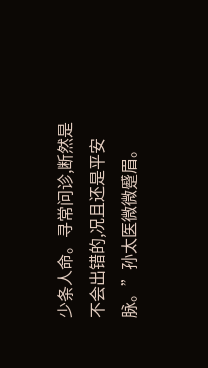少条人命。寻常问诊,断然是不会出错的,况且还是平安脉。”孙太医微微蹙眉。